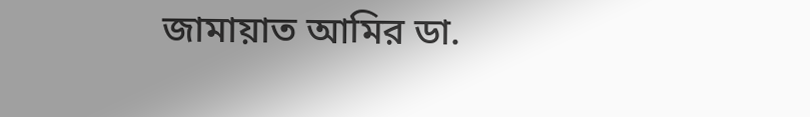জামায়াত আমির ডা.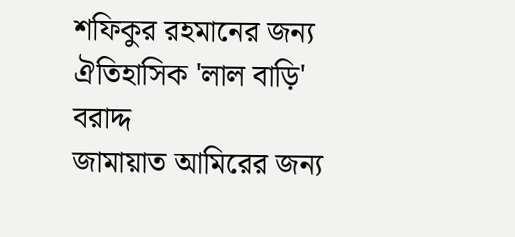শফিকুর রহমানের জন্য ঐতিহাসিক 'লাল বাড়ি' বরাদ্দ
জামায়াত আমিরের জন্য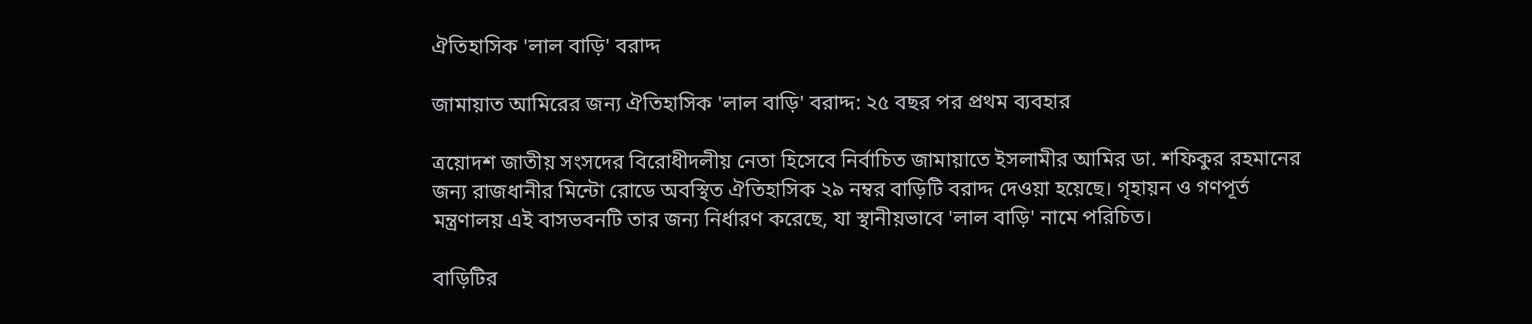ঐতিহাসিক 'লাল বাড়ি' বরাদ্দ

জামায়াত আমিরের জন্য ঐতিহাসিক 'লাল বাড়ি' বরাদ্দ: ২৫ বছর পর প্রথম ব্যবহার

ত্রয়োদশ জাতীয় সংসদের বিরোধীদলীয় নেতা হিসেবে নির্বাচিত জামায়াতে ইসলামীর আমির ডা. শফিকুর রহমানের জন্য রাজধানীর মিন্টো রোডে অবস্থিত ঐতিহাসিক ২৯ নম্বর বাড়িটি বরাদ্দ দেওয়া হয়েছে। গৃহায়ন ও গণপূর্ত মন্ত্রণালয় এই বাসভবনটি তার জন্য নির্ধারণ করেছে, যা স্থানীয়ভাবে 'লাল বাড়ি' নামে পরিচিত।

বাড়িটির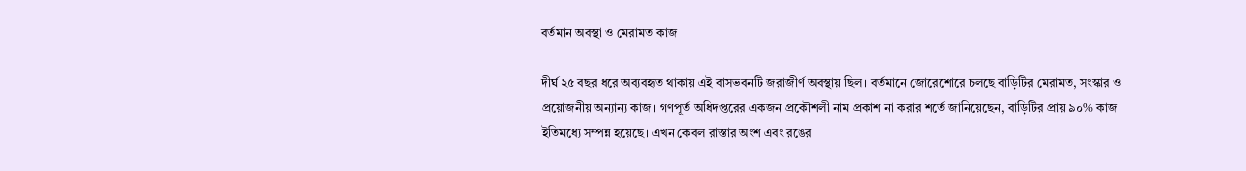বর্তমান অবস্থা ও মেরামত কাজ

দীর্ঘ ২৫ বছর ধরে অব্যবহৃত থাকায় এই বাসভবনটি জরাজীর্ণ অবস্থায় ছিল। বর্তমানে জোরেশোরে চলছে বাড়িটির মেরামত, সংস্কার ও প্রয়োজনীয় অন্যান্য কাজ। গণপূর্ত অধিদপ্তরের একজন প্রকৌশলী নাম প্রকাশ না করার শর্তে জানিয়েছেন, বাড়িটির প্রায় ৯০% কাজ ইতিমধ্যে সম্পন্ন হয়েছে। এখন কেবল রাস্তার অংশ এবং রঙের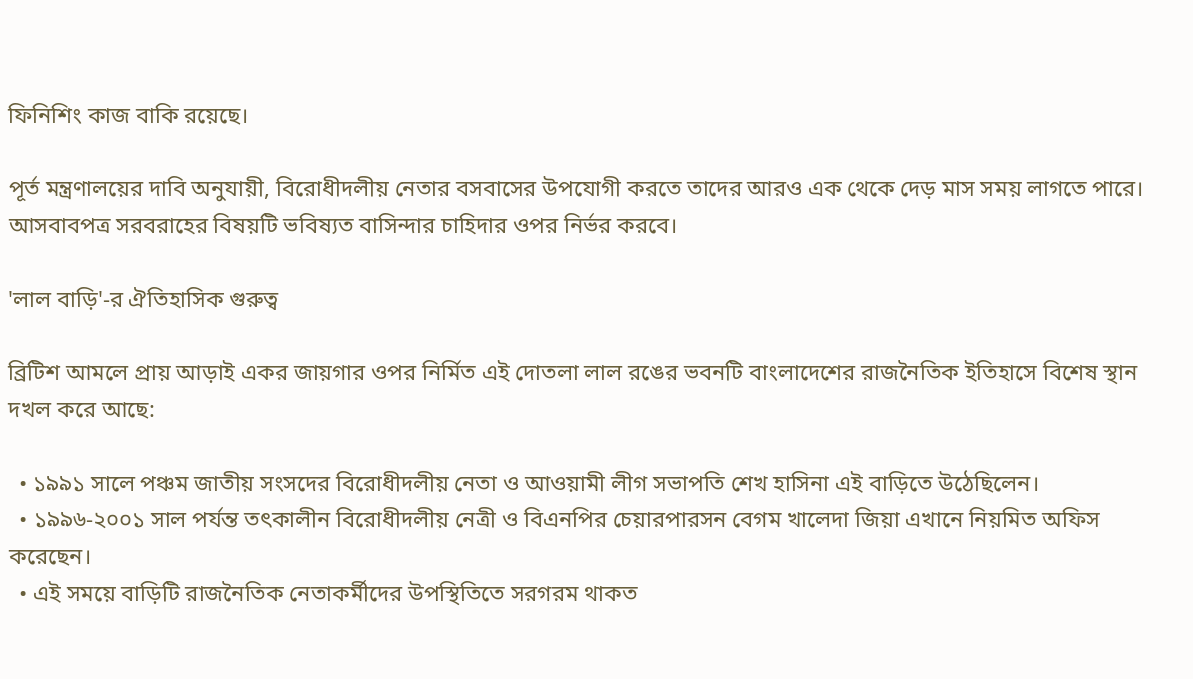ফিনিশিং কাজ বাকি রয়েছে।

পূর্ত মন্ত্রণালয়ের দাবি অনুযায়ী, বিরোধীদলীয় নেতার বসবাসের উপযোগী করতে তাদের আরও এক থেকে দেড় মাস সময় লাগতে পারে। আসবাবপত্র সরবরাহের বিষয়টি ভবিষ্যত বাসিন্দার চাহিদার ওপর নির্ভর করবে।

'লাল বাড়ি'-র ঐতিহাসিক গুরুত্ব

ব্রিটিশ আমলে প্রায় আড়াই একর জায়গার ওপর নির্মিত এই দোতলা লাল রঙের ভবনটি বাংলাদেশের রাজনৈতিক ইতিহাসে বিশেষ স্থান দখল করে আছে:

  • ১৯৯১ সালে পঞ্চম জাতীয় সংসদের বিরোধীদলীয় নেতা ও আওয়ামী লীগ সভাপতি শেখ হাসিনা এই বাড়িতে উঠেছিলেন।
  • ১৯৯৬-২০০১ সাল পর্যন্ত তৎকালীন বিরোধীদলীয় নেত্রী ও বিএনপির চেয়ারপারসন বেগম খালেদা জিয়া এখানে নিয়মিত অফিস করেছেন।
  • এই সময়ে বাড়িটি রাজনৈতিক নেতাকর্মীদের উপস্থিতিতে সরগরম থাকত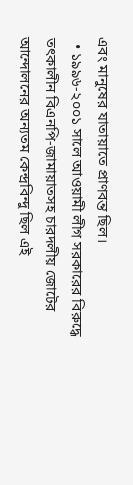এবং মানুষের যাতায়াতে প্রাণবন্ত ছিল।
  • ১৯৯৬-২০০১ সালে আওয়ামী লীগ সরকারের বিরুদ্ধে তৎকালীন বিএনপি-জামায়াতসহ চারদলীয় জোটের আন্দোলনের অন্যতম কেন্দ্রবিন্দু ছিল এই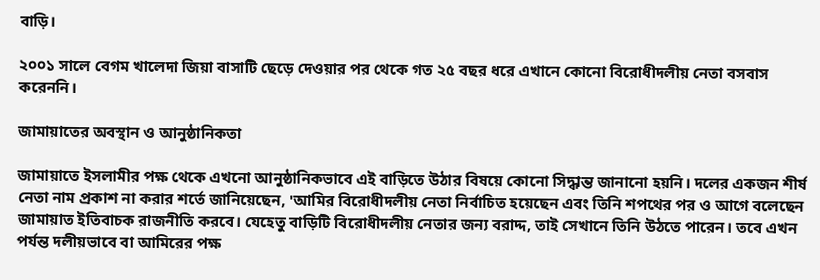বাড়ি।

২০০১ সালে বেগম খালেদা জিয়া বাসাটি ছেড়ে দেওয়ার পর থেকে গত ২৫ বছর ধরে এখানে কোনো বিরোধীদলীয় নেতা বসবাস করেননি।

জামায়াতের অবস্থান ও আনুষ্ঠানিকতা

জামায়াতে ইসলামীর পক্ষ থেকে এখনো আনুষ্ঠানিকভাবে এই বাড়িতে উঠার বিষয়ে কোনো সিদ্ধান্ত জানানো হয়নি। দলের একজন শীর্ষ নেতা নাম প্রকাশ না করার শর্তে জানিয়েছেন, 'আমির বিরোধীদলীয় নেতা নির্বাচিত হয়েছেন এবং তিনি শপথের পর ও আগে বলেছেন জামায়াত ইতিবাচক রাজনীতি করবে। যেহেতু বাড়িটি বিরোধীদলীয় নেতার জন্য বরাদ্দ, তাই সেখানে তিনি উঠতে পারেন। তবে এখন পর্যন্ত দলীয়ভাবে বা আমিরের পক্ষ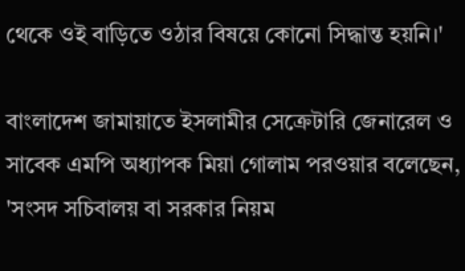থেকে ওই বাড়িতে ওঠার বিষয়ে কোনো সিদ্ধান্ত হয়নি।'

বাংলাদেশ জামায়াতে ইসলামীর সেক্রেটারি জেনারেল ও সাবেক এমপি অধ্যাপক মিয়া গোলাম পরওয়ার বলেছেন, 'সংসদ সচিবালয় বা সরকার নিয়ম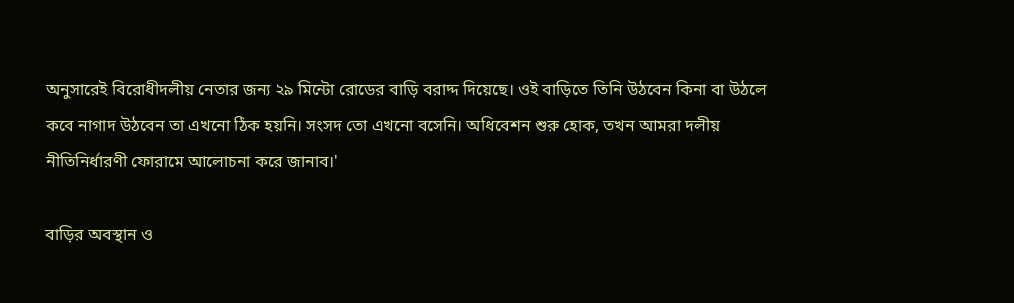অনুসারেই বিরোধীদলীয় নেতার জন্য ২৯ মিন্টো রোডের বাড়ি বরাদ্দ দিয়েছে। ওই বাড়িতে তিনি উঠবেন কিনা বা উঠলে কবে নাগাদ উঠবেন তা এখনো ঠিক হয়নি। সংসদ তো এখনো বসেনি। অধিবেশন শুরু হোক, তখন আমরা দলীয় নীতিনির্ধারণী ফোরামে আলোচনা করে জানাব।'

বাড়ির অবস্থান ও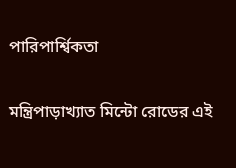পারিপার্শ্বিকতা

মন্ত্রিপাড়াখ্যাত মিন্টো রোডের এই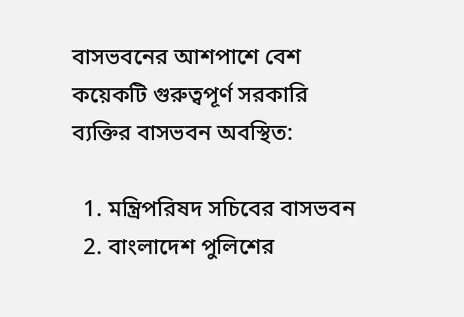বাসভবনের আশপাশে বেশ কয়েকটি গুরুত্বপূর্ণ সরকারি ব্যক্তির বাসভবন অবস্থিত:

  1. মন্ত্রিপরিষদ সচিবের বাসভবন
  2. বাংলাদেশ পুলিশের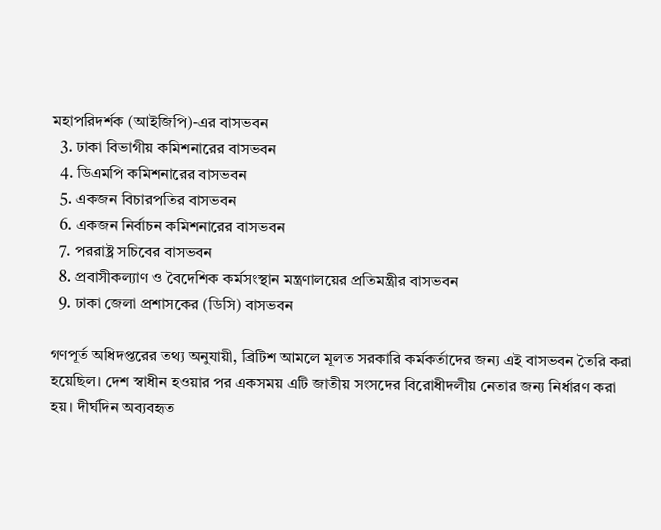মহাপরিদর্শক (আইজিপি)-এর বাসভবন
  3. ঢাকা বিভাগীয় কমিশনারের বাসভবন
  4. ডিএমপি কমিশনারের বাসভবন
  5. একজন বিচারপতির বাসভবন
  6. একজন নির্বাচন কমিশনারের বাসভবন
  7. পররাষ্ট্র সচিবের বাসভবন
  8. প্রবাসীকল্যাণ ও বৈদেশিক কর্মসংস্থান মন্ত্রণালয়ের প্রতিমন্ত্রীর বাসভবন
  9. ঢাকা জেলা প্রশাসকের (ডিসি) বাসভবন

গণপূর্ত অধিদপ্তরের তথ্য অনুযায়ী, ব্রিটিশ আমলে মূলত সরকারি কর্মকর্তাদের জন্য এই বাসভবন তৈরি করা হয়েছিল। দেশ স্বাধীন হওয়ার পর একসময় এটি জাতীয় সংসদের বিরোধীদলীয় নেতার জন্য নির্ধারণ করা হয়। দীর্ঘদিন অব্যবহৃত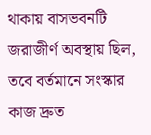থাকায় বাসভবনটি জরাজীর্ণ অবস্থায় ছিল, তবে বর্তমানে সংস্কার কাজ দ্রুত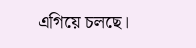এগিয়ে চলছে।